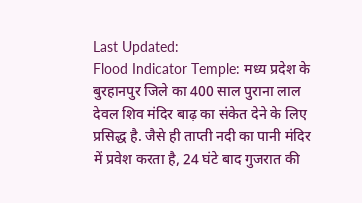Last Updated:
Flood Indicator Temple: मध्य प्रदेश के बुरहानपुर जिले का 400 साल पुराना लाल देवल शिव मंदिर बाढ़ का संकेत देने के लिए प्रसिद्ध है. जैसे ही ताप्ती नदी का पानी मंदिर में प्रवेश करता है, 24 घंटे बाद गुजरात की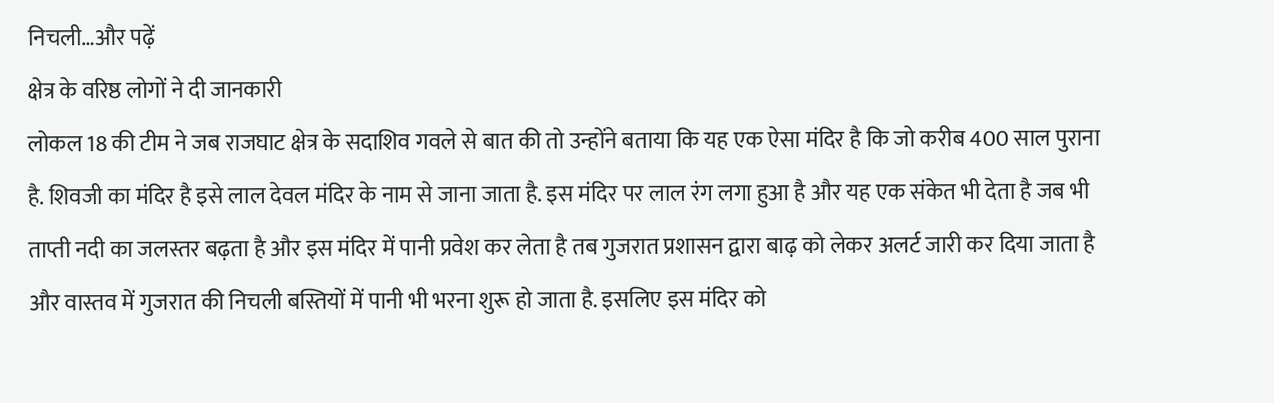निचली…और पढ़ें
क्षेत्र के वरिष्ठ लोगों ने दी जानकारी
लोकल 18 की टीम ने जब राजघाट क्षेत्र के सदाशिव गवले से बात की तो उन्होंने बताया कि यह एक ऐसा मंदिर है कि जो करीब 400 साल पुराना है. शिवजी का मंदिर है इसे लाल देवल मंदिर के नाम से जाना जाता है. इस मंदिर पर लाल रंग लगा हुआ है और यह एक संकेत भी देता है जब भी ताप्ती नदी का जलस्तर बढ़ता है और इस मंदिर में पानी प्रवेश कर लेता है तब गुजरात प्रशासन द्वारा बाढ़ को लेकर अलर्ट जारी कर दिया जाता है और वास्तव में गुजरात की निचली बस्तियों में पानी भी भरना शुरू हो जाता है. इसलिए इस मंदिर को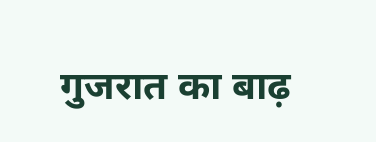गुजरात का बाढ़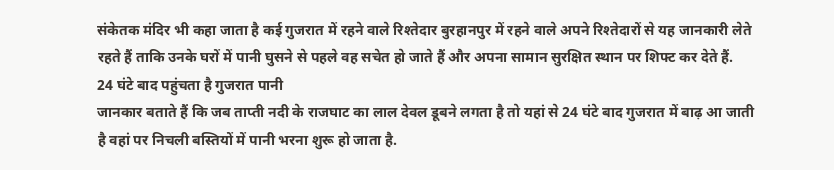संकेतक मंदिर भी कहा जाता है कई गुजरात में रहने वाले रिश्तेदार बुरहानपुर में रहने वाले अपने रिश्तेदारों से यह जानकारी लेते रहते हैं ताकि उनके घरों में पानी घुसने से पहले वह सचेत हो जाते हैं और अपना सामान सुरक्षित स्थान पर शिफ्ट कर देते हैं.
24 घंटे बाद पहुंचता है गुजरात पानी
जानकार बताते हैं कि जब ताप्ती नदी के राजघाट का लाल देवल डूबने लगता है तो यहां से 24 घंटे बाद गुजरात में बाढ़ आ जाती है वहां पर निचली बस्तियों में पानी भरना शुरू हो जाता है.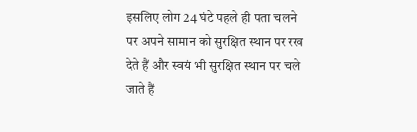इसलिए लोग 24 घंटे पहले ही पता चलने पर अपने सामान को सुरक्षित स्थान पर रख देते हैं और स्वयं भी सुरक्षित स्थान पर चले जाते हैं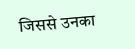जिससे उनका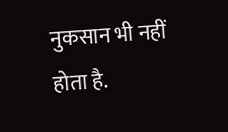नुकसान भी नहीं होता है.